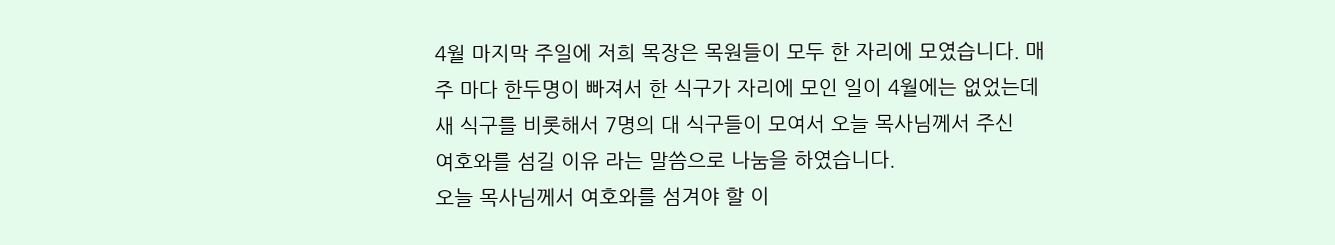4월 마지막 주일에 저희 목장은 목원들이 모두 한 자리에 모였습니다. 매주 마다 한두명이 빠져서 한 식구가 자리에 모인 일이 4월에는 없었는데 새 식구를 비롯해서 7명의 대 식구들이 모여서 오늘 목사님께서 주신
여호와를 섬길 이유 라는 말씀으로 나눔을 하였습니다.
오늘 목사님께서 여호와를 섬겨야 할 이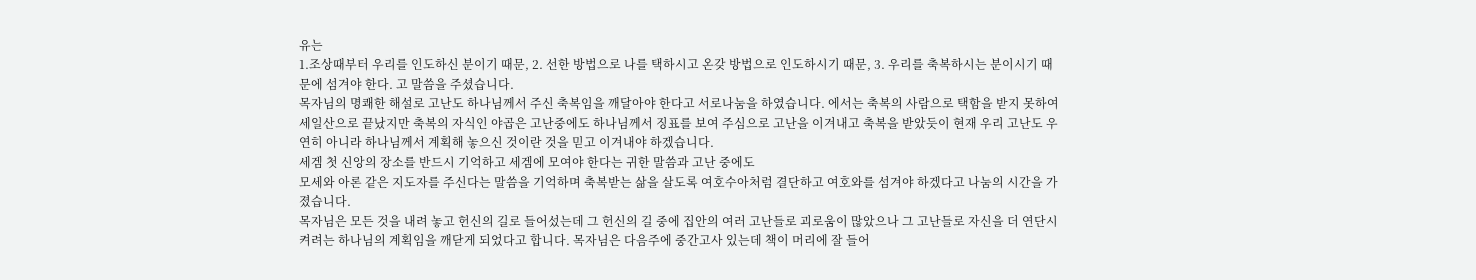유는
1.조상때부터 우리를 인도하신 분이기 때문, 2. 선한 방법으로 나를 택하시고 온갖 방법으로 인도하시기 때문, 3. 우리를 축복하시는 분이시기 때문에 섬겨야 한다. 고 말씀을 주셨습니다.
목자님의 명쾌한 해설로 고난도 하나님께서 주신 축복임을 깨달아야 한다고 서로나눔을 하였습니다. 에서는 축복의 사람으로 택함을 받지 못하여 세일산으로 끝났지만 축복의 자식인 야곱은 고난중에도 하나님께서 징표를 보여 주심으로 고난을 이겨내고 축복을 받았듯이 현재 우리 고난도 우연히 아니라 하나님께서 계획해 놓으신 것이란 것을 믿고 이겨내야 하겠습니다.
세겜 첫 신앙의 장소를 반드시 기억하고 세겜에 모여야 한다는 귀한 말씀과 고난 중에도
모세와 아론 같은 지도자를 주신다는 말씀을 기억하며 축복받는 삶을 살도록 여호수아처럼 결단하고 여호와를 섬겨야 하겠다고 나눔의 시간을 가졌습니다.
목자님은 모든 것을 내려 놓고 헌신의 길로 들어섰는데 그 헌신의 길 중에 집안의 여러 고난들로 괴로움이 많았으나 그 고난들로 자신을 더 연단시켜려는 하나님의 계획임을 깨닫게 되었다고 합니다. 목자님은 다음주에 중간고사 있는데 책이 머리에 잘 들어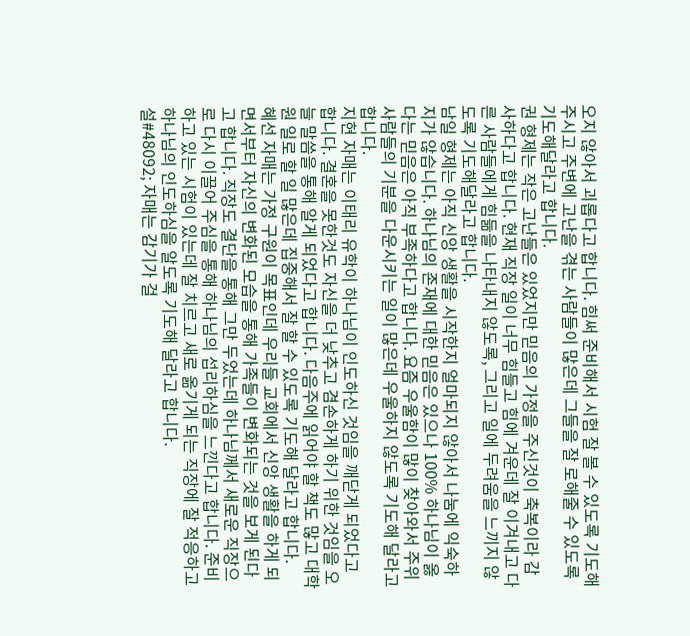오지 않아서 괴롭다고 합니다. 힘써 준비해서 시험 잘 볼 수 있도록 기도해주시고 주변에 고난을 겪는 사람들이 많은데 그들을 잘 로해줄 수 있도록 기도해달라고 합니다.
권 형제는 작은 고난들은 있었지만 믿음의 가정을 주신것이 축복이라 감사하다고 합니다. 현재 직장 일이 너무 힘들고 힘에 겨운데 잘 이겨내고 다른 사람들에게 힘듦을 나타내지 않도록, 그리고 일에 두려움을 느끼지 않도록 기도해달라고 합니다.
남일 형제는 아직 신앙 생활을 시작한지 얼마되지 않아서 나눔에 익숙하지가 않습니다. 하나님의 존재에 대한 믿음은 있으나 100% 하나님이 옳다는 믿음은 아직 부족하다고 합니다. 요즘 우울함이 많이 찾아와서 주위 사람들의 기분을 다운시키는 일이 많은데 우울하지 않도록 기도해 달라고 합니다.
지현 자매는 이태리 유학이 하나님이 인도하신 것임을 깨닫게 되었다고 합니다. 결혼을 못한것도 자신을 더 낮추고 겸손하게 하기 위한 것임을 오늘 말씀을 통해 알게 되었다고 합니다. 다음주에 읽어야 할 책도 많고 대학원 일로 할 일 많은데 집중해서 잘 할 수 있도록 기도해 달라고 합니다.
혜선 자매는 가정 구원이 목표인데 우리들 교회에서 신앙 생활을 하게 되면서부터 자신의 변화된 모습을 통해 가족들이 변화되는 것을 보게 된다고 합니다. 직장도 결단을 통해 그만 두었는데 하나님께서 새로운 직장으로 다시 이끌어 주심을 통해 하나님의 섭리하심을 느낀다고 합니다. 준비하고 있는 시험이 있는데 잘 치르고 새로 옮기게 되는 직장에 잘 적응하고 하나님의 인도하심을 알도록 기도해 달라고 합니다.
설#48092; 자매는 감기가 걸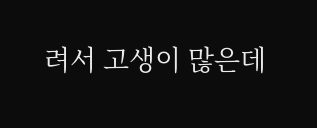려서 고생이 많은데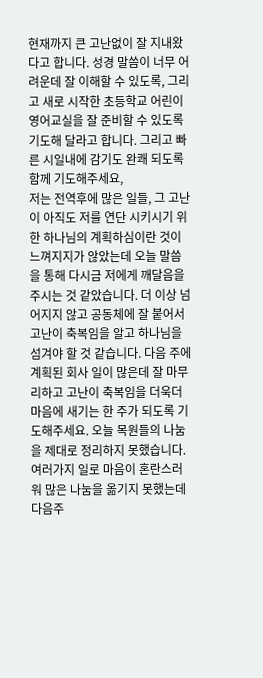현재까지 큰 고난없이 잘 지내왔다고 합니다. 성경 말씀이 너무 어려운데 잘 이해할 수 있도록, 그리고 새로 시작한 초등학교 어린이 영어교실을 잘 준비할 수 있도록 기도해 달라고 합니다. 그리고 빠른 시일내에 감기도 완쾌 되도록 함께 기도해주세요,
저는 전역후에 많은 일들, 그 고난이 아직도 저를 연단 시키시기 위한 하나님의 계획하심이란 것이 느껴지지가 않았는데 오늘 말씀을 통해 다시금 저에게 깨달음을 주시는 것 같았습니다. 더 이상 넘어지지 않고 공동체에 잘 붙어서 고난이 축복임을 알고 하나님을 섬겨야 할 것 같습니다. 다음 주에 계획된 회사 일이 많은데 잘 마무리하고 고난이 축복임을 더욱더 마음에 새기는 한 주가 되도록 기도해주세요. 오늘 목원들의 나눔을 제대로 정리하지 못했습니다. 여러가지 일로 마음이 혼란스러워 많은 나눔을 옮기지 못했는데 다음주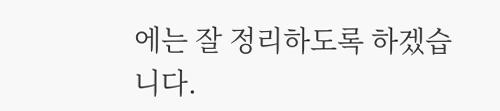에는 잘 정리하도록 하겠습니다.